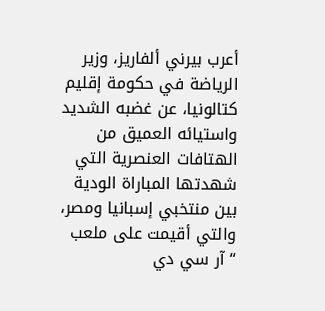أعرب بيرني ألفاريز، وزير الرياضة في حكومة إقليم كتالونيا، عن غضبه الشديد واستيائه العميق من الهتافات العنصرية التي شهدتها المباراة الودية بين منتخبي إسبانيا ومصر، والتي أقيمت على ملعب “آر سي دي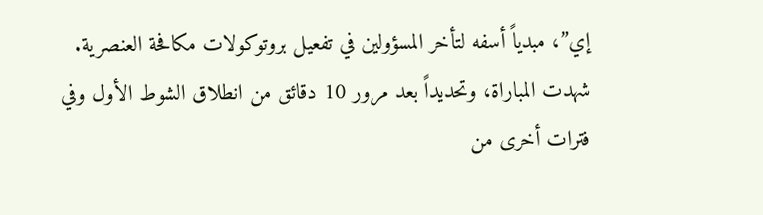إي”، مبدياً أسفه لتأخر المسؤولين في تفعيل بروتوكولات مكافحة العنصرية.
شهدت المباراة، وتحديداً بعد مرور 10 دقائق من انطلاق الشوط الأول وفي فترات أخرى من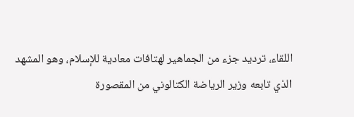اللقاء، ترديد جزء من الجماهير لهتافات معادية للإسلام، وهو المشهد الذي تابعه وزير الرياضة الكتالوني من المقصورة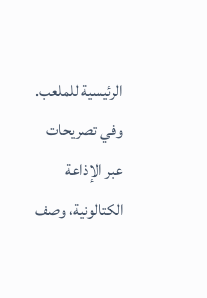الرئيسية للملعب.
وفي تصريحات عبر الإذاعة الكتالونية، وصف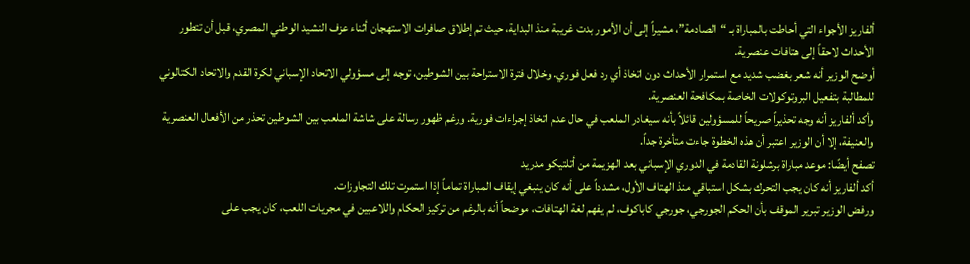ألفاريز الأجواء التي أحاطت بالمباراة بـ “الصادمة”، مشيراً إلى أن الأمور بدت غريبة منذ البداية، حيث تم إطلاق صافرات الاستهجان أثناء عزف النشيد الوطني المصري، قبل أن تتطور الأحداث لاحقاً إلى هتافات عنصرية.
أوضح الوزير أنه شعر بغضب شديد مع استمرار الأحداث دون اتخاذ أي رد فعل فوري. وخلال فترة الاستراحة بين الشوطين، توجه إلى مسؤولي الاتحاد الإسباني لكرة القدم والاتحاد الكتالوني للمطالبة بتفعيل البروتوكولات الخاصة بمكافحة العنصرية.
وأكد ألفاريز أنه وجه تحذيراً صريحاً للمسؤولين قائلاً بأنه سيغادر الملعب في حال عدم اتخاذ إجراءات فورية. ورغم ظهور رسالة على شاشة الملعب بين الشوطين تحذر من الأفعال العنصرية والعنيفة، إلا أن الوزير اعتبر أن هذه الخطوة جاءت متأخرة جداً.
تصفح أيضًا: موعد مباراة برشلونة القادمة في الدوري الإسباني بعد الهزيمة من أتلتيكو مدريد
أكد ألفاريز أنه كان يجب التحرك بشكل استباقي منذ الهتاف الأول، مشدداً على أنه كان ينبغي إيقاف المباراة تماماً إذا استمرت تلك التجاوزات.
ورفض الوزير تبرير الموقف بأن الحكم الجورجي، جورجي كاباكوف، لم يفهم لغة الهتافات، موضحاً أنه بالرغم من تركيز الحكام واللاعبين في مجريات اللعب، كان يجب على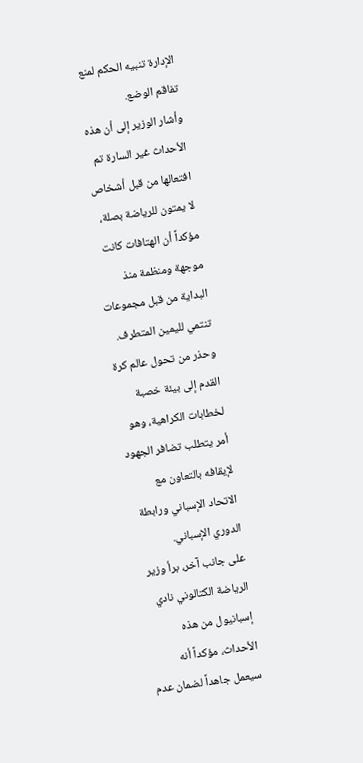الإدارة تنبيه الحكم لمنع تفاقم الوضع.
وأشار الوزير إلى أن هذه الأحداث غير السارة تم افتعالها من قبل أشخاص لا يمتون للرياضة بصلة، مؤكداً أن الهتافات كانت موجهة ومنظمة منذ البداية من قبل مجموعات تنتمي لليمين المتطرف.
وحذر من تحول عالم كرة القدم إلى بيئة خصبة لخطابات الكراهية، وهو أمر يتطلب تضافر الجهود لإيقافه بالتعاون مع الاتحاد الإسباني ورابطة الدوري الإسباني.
على جانب آخر، برأ وزير الرياضة الكتالوني نادي إسبانيول من هذه الأحداث، مؤكداً أنه سيعمل جاهداً لضمان عدم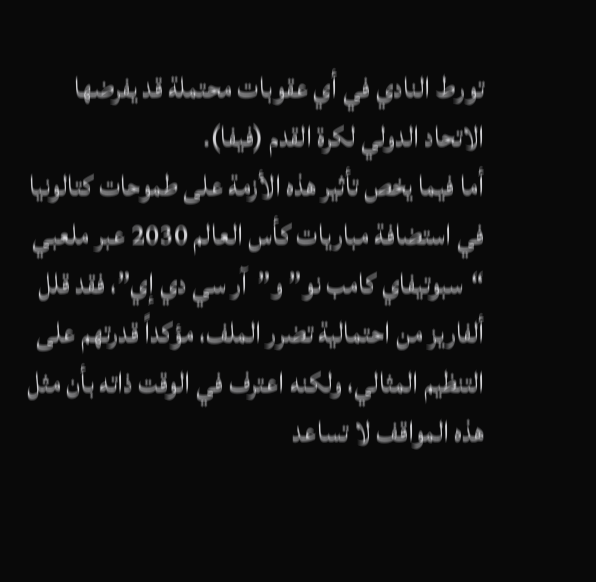تورط النادي في أي عقوبات محتملة قد يفرضها الاتحاد الدولي لكرة القدم (فيفا).
أما فيما يخص تأثير هذه الأزمة على طموحات كتالونيا في استضافة مباريات كأس العالم 2030 عبر ملعبي “سبوتيفاي كامب نو” و”آر سي دي إي”، فقد قلل ألفاريز من احتمالية تضرر الملف، مؤكداً قدرتهم على التنظيم المثالي، ولكنه اعترف في الوقت ذاته بأن مثل هذه المواقف لا تساعد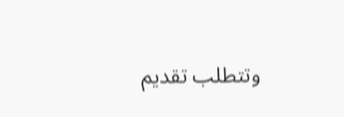وتتطلب تقديم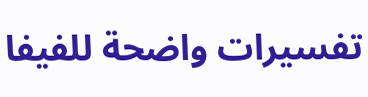تفسيرات واضحة للفيفا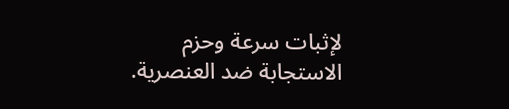لإثبات سرعة وحزم الاستجابة ضد العنصرية.